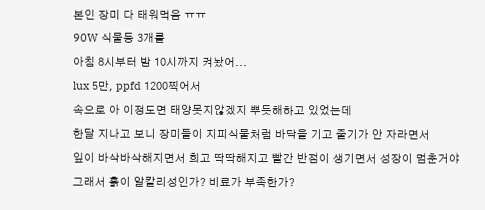본인 장미 다 태워먹음 ㅠㅠ
90W 식물등 3개를
아침 8시부터 밤 10시까지 켜놨어...
lux 5만, ppfd 1200찍어서
속으로 아 이정도면 태양못지않겠지 뿌듯해하고 있었는데
한달 지나고 보니 장미들이 지피식물처럼 바닥을 기고 줄기가 안 자라면서
잎이 바삭바삭해지면서 희고 딱딱해지고 빨간 반점이 생기면서 성장이 멈춘거야
그래서 흙이 알칼리성인가? 비료가 부족한가?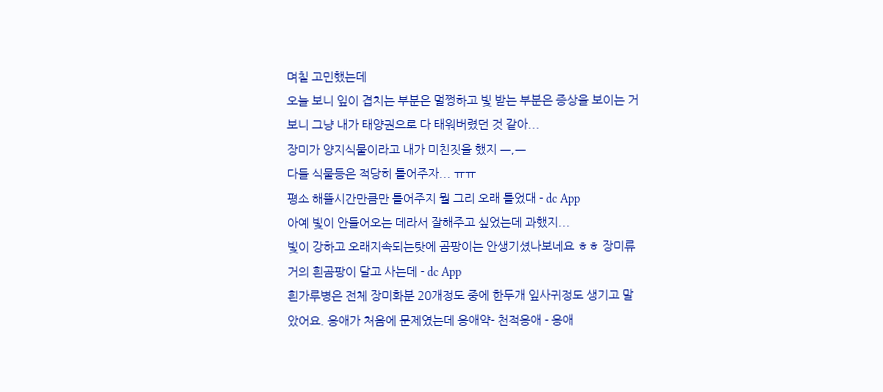며칠 고민했는데
오늘 보니 잎이 겹치는 부분은 멀쩡하고 빛 받는 부분은 증상을 보이는 거 보니 그냥 내가 태양권으로 다 태워버렸던 것 같아...
장미가 양지식물이라고 내가 미친짓을 했지 ㅡ,ㅡ
다들 식물등은 적당히 틀어주자... ㅠㅠ
평소 해뜰시간만큼만 틀어주지 뭘 그리 오래 틀었대 - dc App
아예 빛이 안들어오는 데라서 잘해주고 싶었는데 과했지...
빛이 강하고 오래지속되는탓에 곰팡이는 안생기셨나보네요 ㅎㅎ 장미류 거의 흰곰팡이 달고 사는데 - dc App
흰가루병은 전체 장미화분 20개정도 중에 한두개 잎사귀정도 생기고 말았어요. 응애가 처음에 문제였는데 응애약- 천적응애 - 응애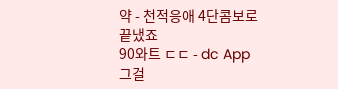약 - 천적응애 4단콤보로 끝냈죠
90와트 ㄷㄷ - dc App
그걸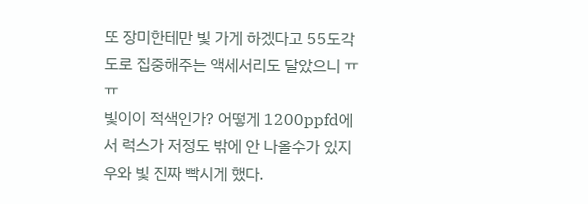또 장미한테만 빛 가게 하겠다고 55도각도로 집중해주는 액세서리도 달았으니 ㅠㅠ
빛이이 적색인가? 어떻게 1200ppfd에서 럭스가 저정도 밖에 안 나올수가 있지
우와 빛 진짜 빡시게 했다.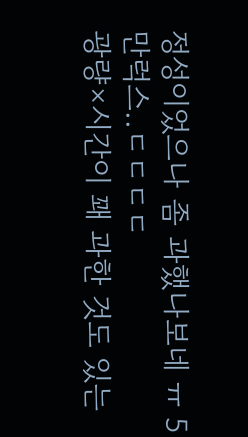정성이었으나 좀 과했나보네 ㅠ 5만럭스..ㄷㄷㄷㄷ
광량×시간이 꽤 과한 것도 있는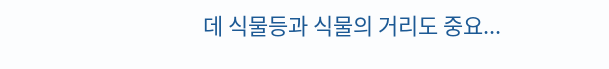데 식물등과 식물의 거리도 중요...